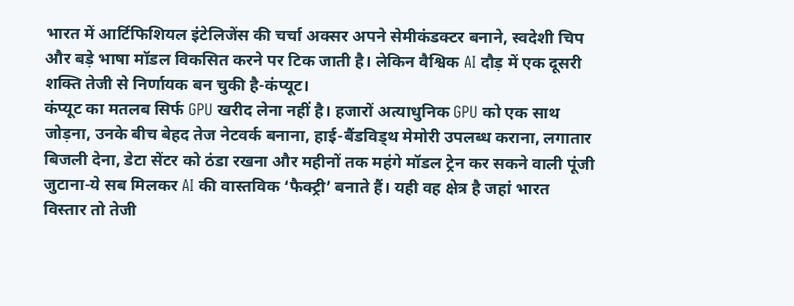भारत में आर्टिफिशियल इंटेलिजेंस की चर्चा अक्सर अपने सेमीकंडक्टर बनाने, स्वदेशी चिप और बड़े भाषा मॉडल विकसित करने पर टिक जाती है। लेकिन वैश्विक AI दौड़ में एक दूसरी शक्ति तेजी से निर्णायक बन चुकी है-कंप्यूट।
कंप्यूट का मतलब सिर्फ GPU खरीद लेना नहीं है। हजारों अत्याधुनिक GPU को एक साथ जोड़ना, उनके बीच बेहद तेज नेटवर्क बनाना, हाई-बैंडविड्थ मेमोरी उपलब्ध कराना, लगातार बिजली देना, डेटा सेंटर को ठंडा रखना और महीनों तक महंगे मॉडल ट्रेन कर सकने वाली पूंजी जुटाना-ये सब मिलकर AI की वास्तविक ‘फैक्ट्री’ बनाते हैं। यही वह क्षेत्र है जहां भारत विस्तार तो तेजी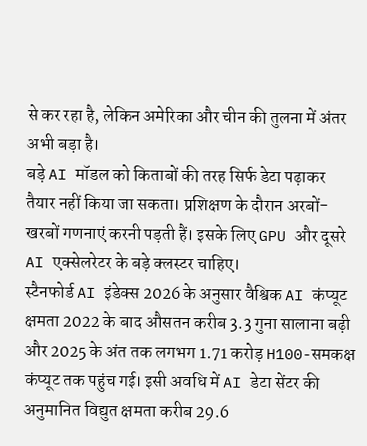से कर रहा है, लेकिन अमेरिका और चीन की तुलना में अंतर अभी बड़ा है।
बड़े AI मॉडल को किताबों की तरह सिर्फ डेटा पढ़ाकर तैयार नहीं किया जा सकता। प्रशिक्षण के दौरान अरबों-खरबों गणनाएं करनी पड़ती हैं। इसके लिए GPU और दूसरे AI एक्सेलरेटर के बड़े क्लस्टर चाहिए।
स्टैनफोर्ड AI इंडेक्स 2026 के अनुसार वैश्विक AI कंप्यूट क्षमता 2022 के बाद औसतन करीब 3.3 गुना सालाना बढ़ी और 2025 के अंत तक लगभग 1.71 करोड़ H100-समकक्ष कंप्यूट तक पहुंच गई। इसी अवधि में AI डेटा सेंटर की अनुमानित विद्युत क्षमता करीब 29.6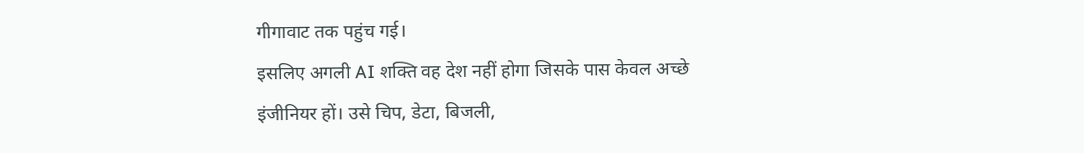गीगावाट तक पहुंच गई।
इसलिए अगली AI शक्ति वह देश नहीं होगा जिसके पास केवल अच्छे इंजीनियर हों। उसे चिप, डेटा, बिजली,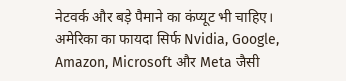नेटवर्क और बड़े पैमाने का कंप्यूट भी चाहिए।
अमेरिका का फायदा सिर्फ Nvidia, Google, Amazon, Microsoft और Meta जैसी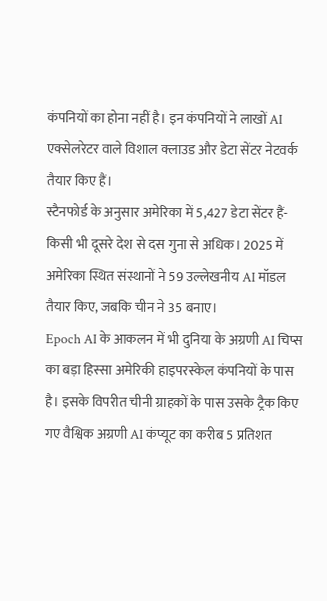कंपनियों का होना नहीं है। इन कंपनियों ने लाखों AI एक्सेलरेटर वाले विशाल क्लाउड और डेटा सेंटर नेटवर्क तैयार किए हैं।
स्टैनफोर्ड के अनुसार अमेरिका में 5,427 डेटा सेंटर हैं-किसी भी दूसरे देश से दस गुना से अधिक। 2025 में अमेरिका स्थित संस्थानों ने 59 उल्लेखनीय AI मॉडल तैयार किए, जबकि चीन ने 35 बनाए।
Epoch AI के आकलन में भी दुनिया के अग्रणी AI चिप्स का बड़ा हिस्सा अमेरिकी हाइपरस्केल कंपनियों के पास है। इसके विपरीत चीनी ग्राहकों के पास उसके ट्रैक किए गए वैश्विक अग्रणी AI कंप्यूट का करीब 5 प्रतिशत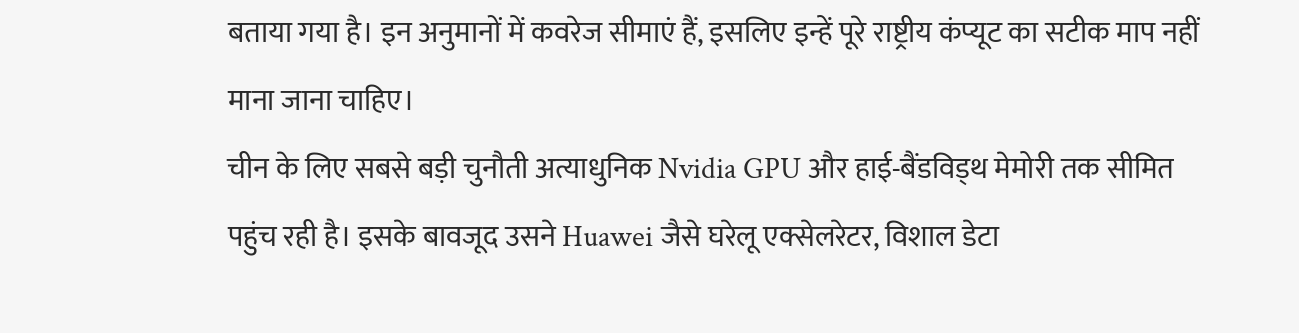बताया गया है। इन अनुमानों में कवरेज सीमाएं हैं, इसलिए इन्हें पूरे राष्ट्रीय कंप्यूट का सटीक माप नहीं माना जाना चाहिए।
चीन के लिए सबसे बड़ी चुनौती अत्याधुनिक Nvidia GPU और हाई-बैंडविड्थ मेमोरी तक सीमित पहुंच रही है। इसके बावजूद उसने Huawei जैसे घरेलू एक्सेलरेटर, विशाल डेटा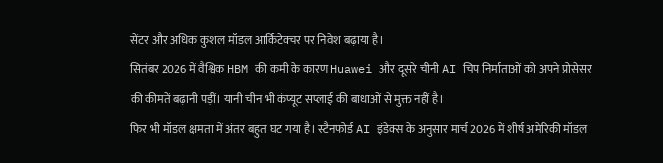सेंटर और अधिक कुशल मॉडल आर्किटेक्चर पर निवेश बढ़ाया है।
सितंबर 2026 में वैश्विक HBM की कमी के कारण Huawei और दूसरे चीनी AI चिप निर्माताओं को अपने प्रोसेसर की कीमतें बढ़ानी पड़ीं। यानी चीन भी कंप्यूट सप्लाई की बाधाओं से मुक्त नहीं है।
फिर भी मॉडल क्षमता में अंतर बहुत घट गया है। स्टैनफोर्ड AI इंडेक्स के अनुसार मार्च 2026 में शीर्ष अमेरिकी मॉडल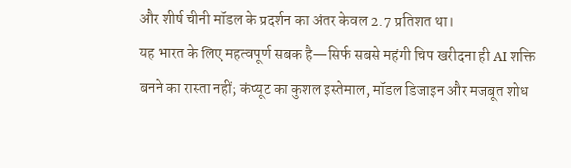और शीर्ष चीनी मॉडल के प्रदर्शन का अंतर केवल 2.7 प्रतिशत था।
यह भारत के लिए महत्वपूर्ण सबक है—सिर्फ सबसे महंगी चिप खरीदना ही AI शक्ति बनने का रास्ता नहीं; कंप्यूट का कुशल इस्तेमाल, मॉडल डिजाइन और मजबूत शोध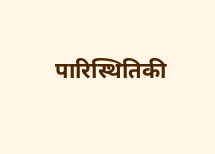पारिस्थितिकी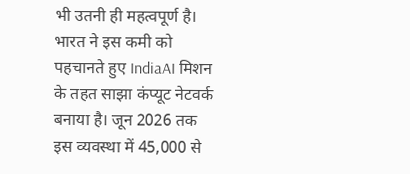भी उतनी ही महत्वपूर्ण है।
भारत ने इस कमी को पहचानते हुए IndiaAI मिशन के तहत साझा कंप्यूट नेटवर्क बनाया है। जून 2026 तक इस व्यवस्था में 45,000 से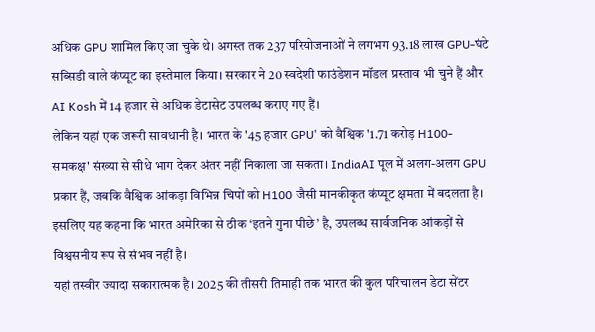अधिक GPU शामिल किए जा चुके थे। अगस्त तक 237 परियोजनाओं ने लगभग 93.18 लाख GPU-घंटे सब्सिडी वाले कंप्यूट का इस्तेमाल किया। सरकार ने 20 स्वदेशी फाउंडेशन मॉडल प्रस्ताव भी चुने हैं और AI Kosh में 14 हजार से अधिक डेटासेट उपलब्ध कराए गए हैं।
लेकिन यहां एक जरूरी सावधानी है। भारत के '45 हजार GPU' को वैश्विक '1.71 करोड़ H100-समकक्ष' संख्या से सीधे भाग देकर अंतर नहीं निकाला जा सकता। IndiaAI पूल में अलग-अलग GPU प्रकार हैं, जबकि वैश्विक आंकड़ा विभिन्न चिपों को H100 जैसी मानकीकृत कंप्यूट क्षमता में बदलता है। इसलिए यह कहना कि भारत अमेरिका से ठीक ‘इतने गुना पीछे’ है, उपलब्ध सार्वजनिक आंकड़ों से विश्वसनीय रूप से संभव नहीं है।
यहां तस्वीर ज्यादा सकारात्मक है। 2025 की तीसरी तिमाही तक भारत की कुल परिचालन डेटा सेंटर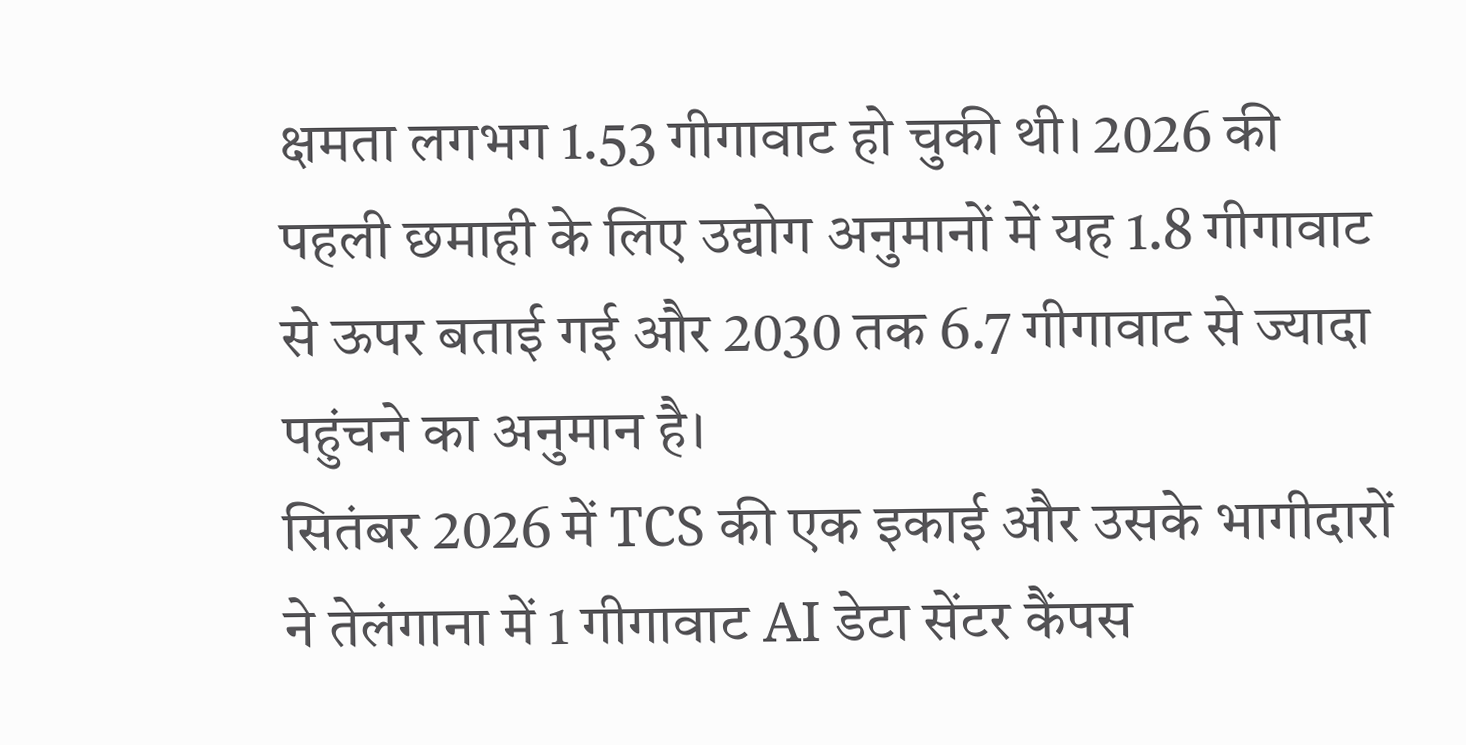क्षमता लगभग 1.53 गीगावाट हो चुकी थी। 2026 की पहली छमाही के लिए उद्योग अनुमानों में यह 1.8 गीगावाट से ऊपर बताई गई और 2030 तक 6.7 गीगावाट से ज्यादा पहुंचने का अनुमान है।
सितंबर 2026 में TCS की एक इकाई और उसके भागीदारों ने तेलंगाना में 1 गीगावाट AI डेटा सेंटर कैंपस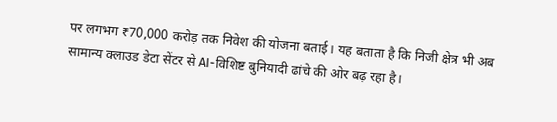पर लगभग ₹70,000 करोड़ तक निवेश की योजना बताई। यह बताता है कि निजी क्षेत्र भी अब सामान्य क्लाउड डेटा सेंटर से AI-विशिष्ट बुनियादी ढांचे की ओर बढ़ रहा है।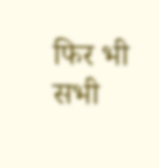फिर भी सभी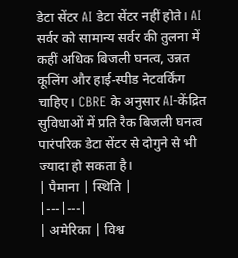डेटा सेंटर AI डेटा सेंटर नहीं होते। AI सर्वर को सामान्य सर्वर की तुलना में कहीं अधिक बिजली घनत्व, उन्नत कूलिंग और हाई-स्पीड नेटवर्किंग चाहिए। CBRE के अनुसार AI-केंद्रित सुविधाओं में प्रति रैक बिजली घनत्व पारंपरिक डेटा सेंटर से दोगुने से भी ज्यादा हो सकता है।
| पैमाना | स्थिति |
|---|---|
| अमेरिका | विश्व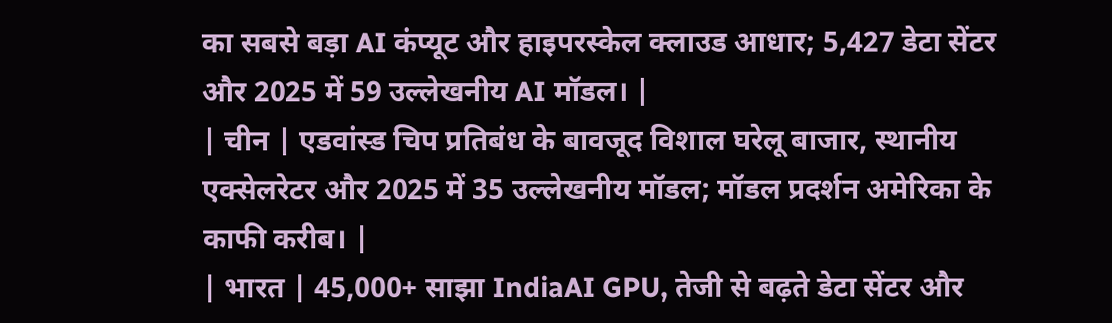का सबसे बड़ा AI कंप्यूट और हाइपरस्केल क्लाउड आधार; 5,427 डेटा सेंटर और 2025 में 59 उल्लेखनीय AI मॉडल। |
| चीन | एडवांस्ड चिप प्रतिबंध के बावजूद विशाल घरेलू बाजार, स्थानीय एक्सेलरेटर और 2025 में 35 उल्लेखनीय मॉडल; मॉडल प्रदर्शन अमेरिका के काफी करीब। |
| भारत | 45,000+ साझा IndiaAI GPU, तेजी से बढ़ते डेटा सेंटर और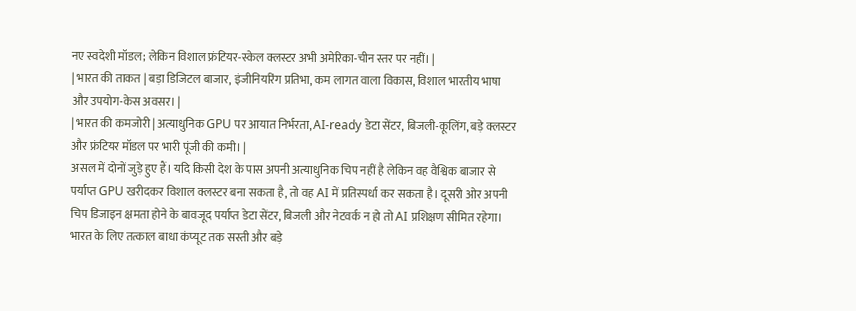नए स्वदेशी मॉडल; लेकिन विशाल फ्रंटियर-स्केल क्लस्टर अभी अमेरिका-चीन स्तर पर नहीं। |
| भारत की ताकत | बड़ा डिजिटल बाजार, इंजीनियरिंग प्रतिभा, कम लागत वाला विकास, विशाल भारतीय भाषा और उपयोग-केस अवसर। |
| भारत की कमजोरी | अत्याधुनिक GPU पर आयात निर्भरता, AI-ready डेटा सेंटर, बिजली-कूलिंग, बड़े क्लस्टर और फ्रंटियर मॉडल पर भारी पूंजी की कमी। |
असल में दोनों जुड़े हुए हैं। यदि किसी देश के पास अपनी अत्याधुनिक चिप नहीं है लेकिन वह वैश्विक बाजार से पर्याप्त GPU खरीदकर विशाल क्लस्टर बना सकता है, तो वह AI में प्रतिस्पर्धा कर सकता है। दूसरी ओर अपनी चिप डिजाइन क्षमता होने के बावजूद पर्याप्त डेटा सेंटर, बिजली और नेटवर्क न हो तो AI प्रशिक्षण सीमित रहेगा।
भारत के लिए तत्काल बाधा कंप्यूट तक सस्ती और बड़े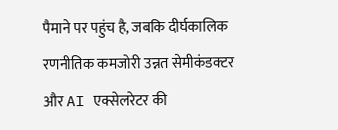पैमाने पर पहुंच है, जबकि दीर्घकालिक रणनीतिक कमजोरी उन्नत सेमीकंडक्टर और AI एक्सेलरेटर की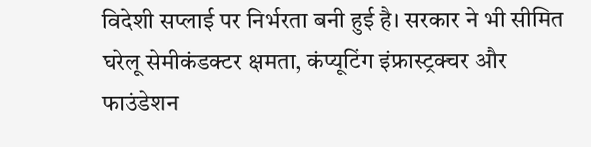विदेशी सप्लाई पर निर्भरता बनी हुई है। सरकार ने भी सीमित घरेलू सेमीकंडक्टर क्षमता, कंप्यूटिंग इंफ्रास्ट्रक्चर और फाउंडेशन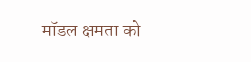मॉडल क्षमता को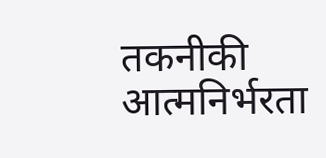तकनीकी आत्मनिर्भरता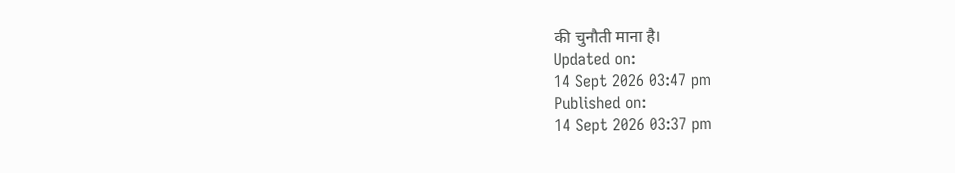की चुनौती माना है।
Updated on:
14 Sept 2026 03:47 pm
Published on:
14 Sept 2026 03:37 pm